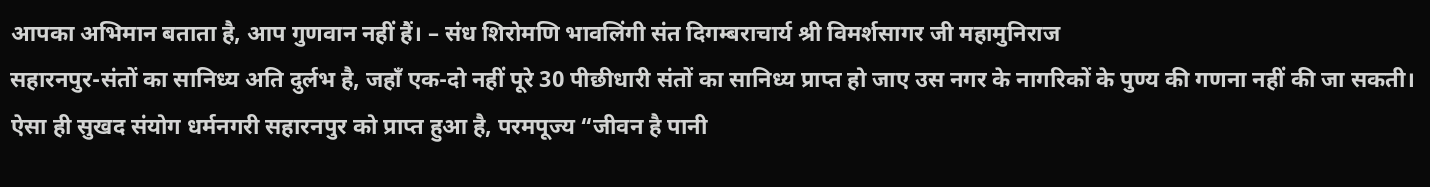आपका अभिमान बताता है, आप गुणवान नहीं हैं। – संध शिरोमणि भावलिंगी संत दिगम्बराचार्य श्री विमर्शसागर जी महामुनिराज
सहारनपुर-संतों का सानिध्य अति दुर्लभ है, जहाँ एक-दो नहीं पूरे 30 पीछीधारी संतों का सानिध्य प्राप्त हो जाए उस नगर के नागरिकों के पुण्य की गणना नहीं की जा सकती। ऐसा ही सुखद संयोग धर्मनगरी सहारनपुर को प्राप्त हुआ है, परमपूज्य “जीवन है पानी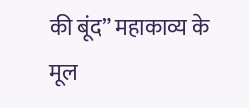की बूंद” महाकाव्य के मूल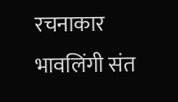रचनाकार भावलिंगी संत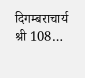दिगम्बराचार्य श्री 108…